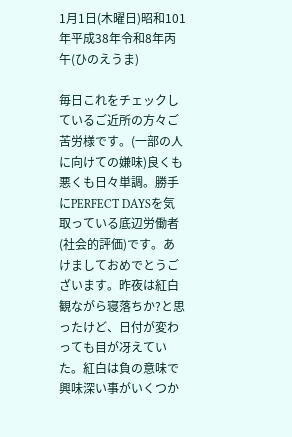1月1日(木曜日)昭和101年平成38年令和8年丙午(ひのえうま)

毎日これをチェックしているご近所の方々ご苦労様です。(一部の人に向けての嫌味)良くも悪くも日々単調。勝手にPERFECT DAYSを気取っている底辺労働者(社会的評価)です。あけましておめでとうございます。昨夜は紅白観ながら寝落ちか?と思ったけど、日付が変わっても目が冴えていた。紅白は負の意味で興味深い事がいくつか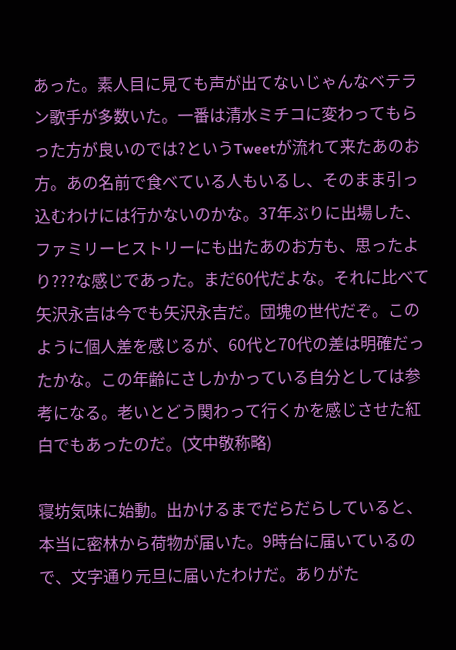あった。素人目に見ても声が出てないじゃんなベテラン歌手が多数いた。一番は清水ミチコに変わってもらった方が良いのでは?というTweetが流れて来たあのお方。あの名前で食べている人もいるし、そのまま引っ込むわけには行かないのかな。37年ぶりに出場した、ファミリーヒストリーにも出たあのお方も、思ったより???な感じであった。まだ60代だよな。それに比べて矢沢永吉は今でも矢沢永吉だ。団塊の世代だぞ。このように個人差を感じるが、60代と70代の差は明確だったかな。この年齢にさしかかっている自分としては参考になる。老いとどう関わって行くかを感じさせた紅白でもあったのだ。(文中敬称略)

寝坊気味に始動。出かけるまでだらだらしていると、本当に密林から荷物が届いた。9時台に届いているので、文字通り元旦に届いたわけだ。ありがた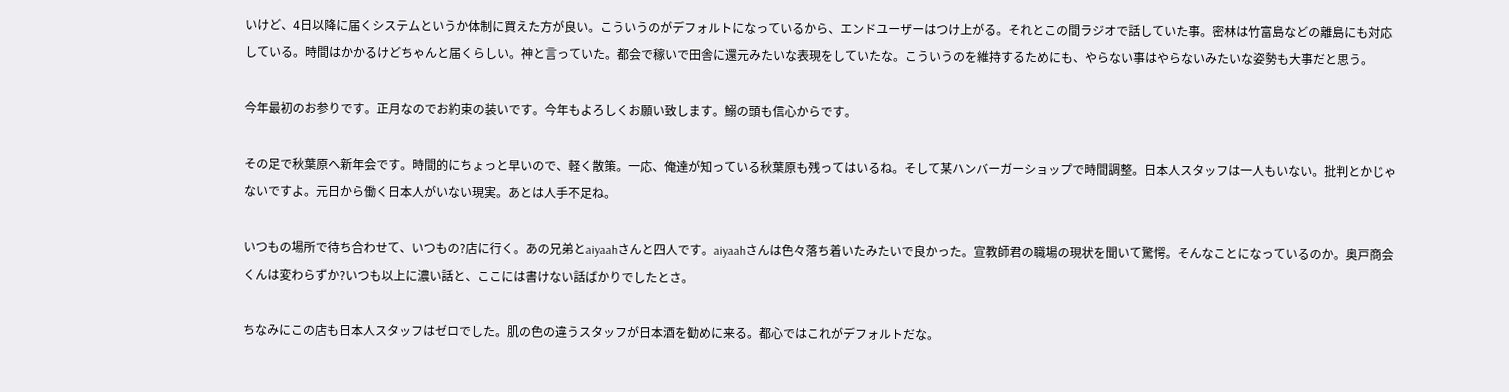いけど、4日以降に届くシステムというか体制に買えた方が良い。こういうのがデフォルトになっているから、エンドユーザーはつけ上がる。それとこの間ラジオで話していた事。密林は竹富島などの離島にも対応している。時間はかかるけどちゃんと届くらしい。神と言っていた。都会で稼いで田舎に還元みたいな表現をしていたな。こういうのを維持するためにも、やらない事はやらないみたいな姿勢も大事だと思う。

今年最初のお参りです。正月なのでお約束の装いです。今年もよろしくお願い致します。鰯の頭も信心からです。

その足で秋葉原へ新年会です。時間的にちょっと早いので、軽く散策。一応、俺達が知っている秋葉原も残ってはいるね。そして某ハンバーガーショップで時間調整。日本人スタッフは一人もいない。批判とかじゃないですよ。元日から働く日本人がいない現実。あとは人手不足ね。

いつもの場所で待ち合わせて、いつもの?店に行く。あの兄弟とaiyaahさんと四人です。aiyaahさんは色々落ち着いたみたいで良かった。宣教師君の職場の現状を聞いて驚愕。そんなことになっているのか。奥戸商会くんは変わらずか?いつも以上に濃い話と、ここには書けない話ばかりでしたとさ。

ちなみにこの店も日本人スタッフはゼロでした。肌の色の違うスタッフが日本酒を勧めに来る。都心ではこれがデフォルトだな。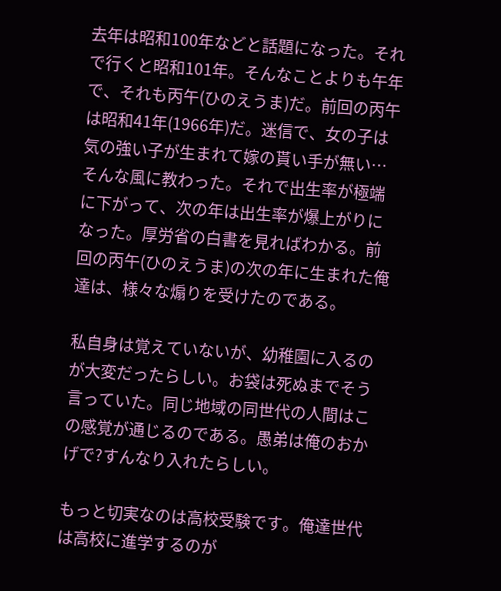去年は昭和100年などと話題になった。それで行くと昭和101年。そんなことよりも午年で、それも丙午(ひのえうま)だ。前回の丙午は昭和41年(1966年)だ。迷信で、女の子は気の強い子が生まれて嫁の貰い手が無い…そんな風に教わった。それで出生率が極端に下がって、次の年は出生率が爆上がりになった。厚労省の白書を見ればわかる。前回の丙午(ひのえうま)の次の年に生まれた俺達は、様々な煽りを受けたのである。

私自身は覚えていないが、幼稚園に入るのが大変だったらしい。お袋は死ぬまでそう言っていた。同じ地域の同世代の人間はこの感覚が通じるのである。愚弟は俺のおかげで?すんなり入れたらしい。

もっと切実なのは高校受験です。俺達世代は高校に進学するのが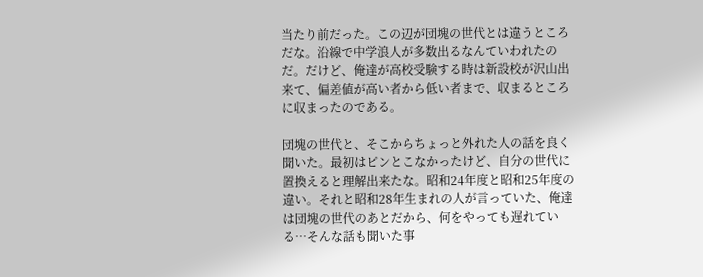当たり前だった。この辺が団塊の世代とは違うところだな。沿線で中学浪人が多数出るなんていわれたのだ。だけど、俺達が高校受験する時は新設校が沢山出来て、偏差値が高い者から低い者まで、収まるところに収まったのである。

団塊の世代と、そこからちょっと外れた人の話を良く聞いた。最初はピンとこなかったけど、自分の世代に置換えると理解出来たな。昭和24年度と昭和25年度の違い。それと昭和28年生まれの人が言っていた、俺達は団塊の世代のあとだから、何をやっても遅れている…そんな話も聞いた事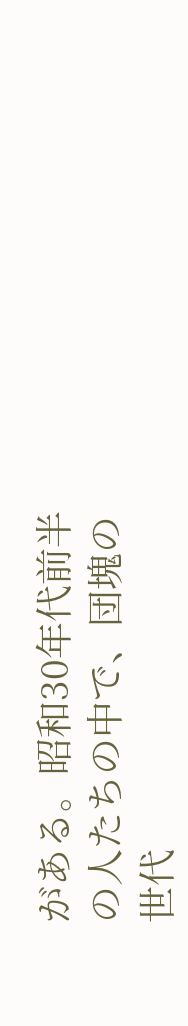がある。昭和30年代前半の人たちの中で、団塊の世代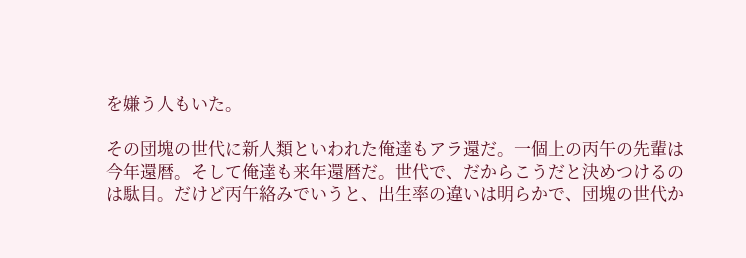を嫌う人もいた。

その団塊の世代に新人類といわれた俺達もアラ還だ。一個上の丙午の先輩は今年還暦。そして俺達も来年還暦だ。世代で、だからこうだと決めつけるのは駄目。だけど丙午絡みでいうと、出生率の違いは明らかで、団塊の世代か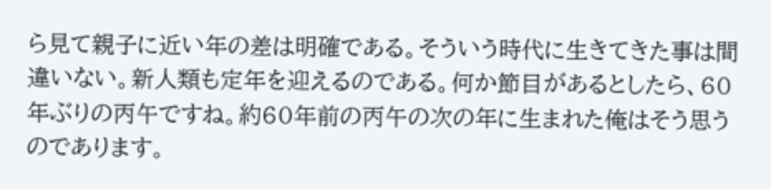ら見て親子に近い年の差は明確である。そういう時代に生きてきた事は間違いない。新人類も定年を迎えるのである。何か節目があるとしたら、60年ぶりの丙午ですね。約60年前の丙午の次の年に生まれた俺はそう思うのであります。